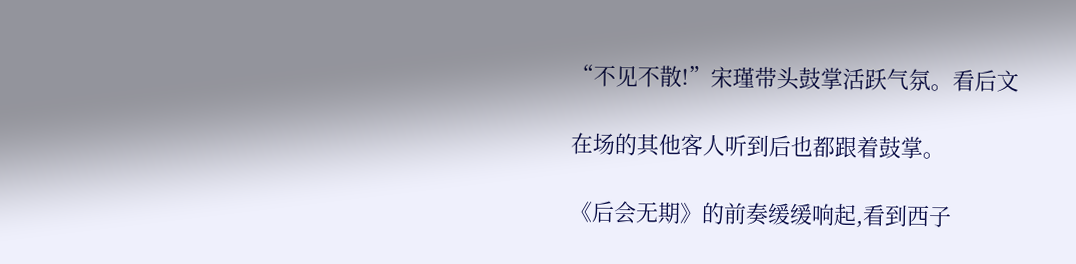“不见不散!”宋瑾带头鼓掌活跃气氛。看后文

在场的其他客人听到后也都跟着鼓掌。

《后会无期》的前奏缓缓响起,看到西子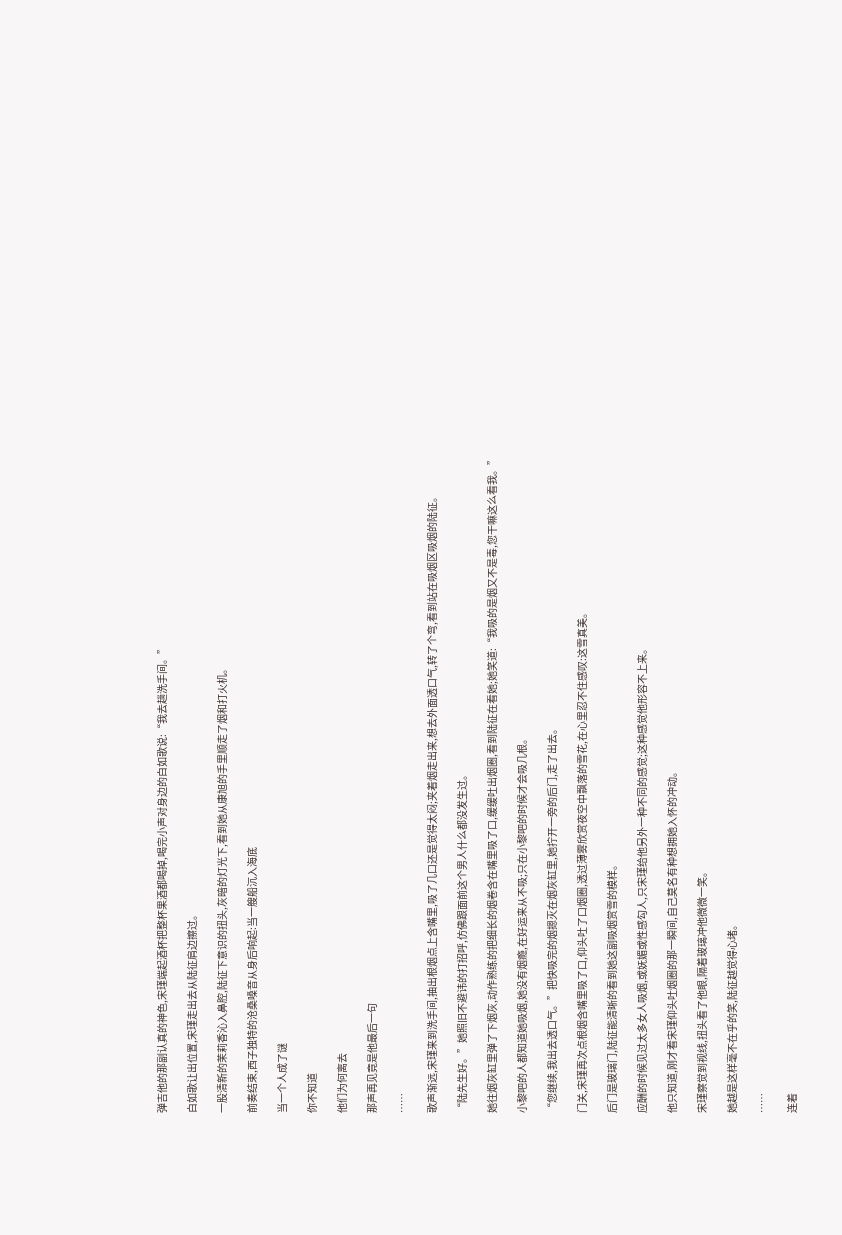弹吉他的那副认真的神色,宋瑾端起酒杯把整杯果酒都喝掉,喝完小声对身边的白如歌说:“我去趟洗手间。”

白如歌让出位置,宋瑾走出去从陆征肩边擦过。

一股清新的茉莉香沁入鼻腔,陆征下意识的扭头,灰暗的灯光下,看到她从康旭的手里顺走了烟和打火机。

前奏结束,西子独特的沧桑嗓音从身后响起:当一艘船沉入海底

当一个人成了谜

你不知道

他们为何离去

那声再见竟是他最后一句

……

歌声渐远,宋瑾来到洗手间,抽出根烟点上含嘴里,吸了几口还是觉得太闷;夹着烟走出来,想去外面透口气,转了个弯,看到站在吸烟区吸烟的陆征。

“陆先生好。”她照旧不避讳的打招呼,仿佛跟面前这个男人什么都没发生过。

她往烟灰缸里弹了下烟灰,动作熟练的把细长的烟卷含在嘴里吸了口,缓缓吐出烟圈,看到陆征在看她;她笑道:“我吸的是烟又不是毒,您干嘛这么看我。”

小黎吧的人都知道她吸烟,她没有烟瘾,在好运来从不吸;只在小黎吧的时候才会吸几根。

“您继续,我出去透口气。”把快吸完的烟摁灭在烟灰缸里,她拧开一旁的后门,走了出去。

门关,宋瑾再次点根烟含嘴里吸了口,仰头吐了口烟圈,透过薄雾欣赏夜空中飘落的雪花,在心里忍不住感叹:这雪真美。

后门是玻璃门,陆征能清晰的看到她这副吸烟赏雪的模样。

应酬的时候见过太多女人吸烟,或妩媚或性感勾人,只宋瑾给他另外一种不同的感觉;这种感觉他形容不上来。

他只知道,刚才看宋瑾仰头吐烟圈的那一瞬间,自己莫名有种想拥她入怀的冲动。

宋瑾察觉到视线,扭头看了他眼,隔着玻璃冲他微微一笑。

她越是这样毫不在乎的笑,陆征越觉得心堵。

……

连着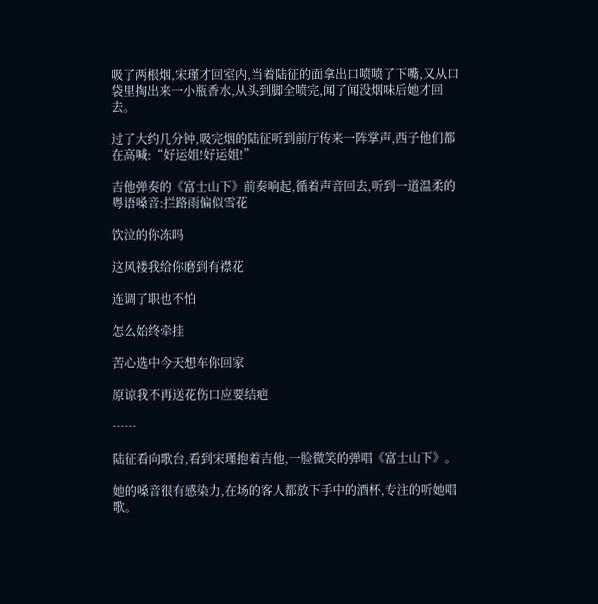吸了两根烟,宋瑾才回室内,当着陆征的面拿出口喷喷了下嘴,又从口袋里掏出来一小瓶香水,从头到脚全喷完,闻了闻没烟味后她才回去。

过了大约几分钟,吸完烟的陆征听到前厅传来一阵掌声,西子他们都在高喊:“好运姐!好运姐!”

吉他弹奏的《富士山下》前奏响起,循着声音回去,听到一道温柔的粤语嗓音:拦路雨偏似雪花

饮泣的你冻吗

这风褛我给你磨到有襟花

连调了职也不怕

怎么始终牵挂

苦心选中今天想车你回家

原谅我不再送花伤口应要结疤

……

陆征看向歌台,看到宋瑾抱着吉他,一脸微笑的弹唱《富士山下》。

她的嗓音很有感染力,在场的客人都放下手中的酒杯,专注的听她唱歌。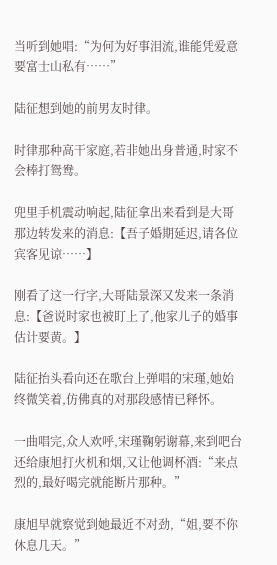当听到她唱:“为何为好事泪流,谁能凭爱意要富士山私有……”

陆征想到她的前男友时律。

时律那种高干家庭,若非她出身普通,时家不会棒打鸳鸯。

兜里手机震动响起,陆征拿出来看到是大哥那边转发来的消息:【吾子婚期延迟,请各位宾客见谅……】

刚看了这一行字,大哥陆景深又发来一条消息:【爸说时家也被盯上了,他家儿子的婚事估计要黄。】

陆征抬头看向还在歌台上弹唱的宋瑾,她始终微笑着,仿佛真的对那段感情已释怀。

一曲唱完,众人欢呼,宋瑾鞠躬谢幕,来到吧台还给康旭打火机和烟,又让他调杯酒:“来点烈的,最好喝完就能断片那种。”

康旭早就察觉到她最近不对劲,“姐,要不你休息几天。”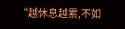“越休息越累,不如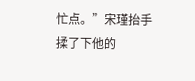忙点。”宋瑾抬手揉了下他的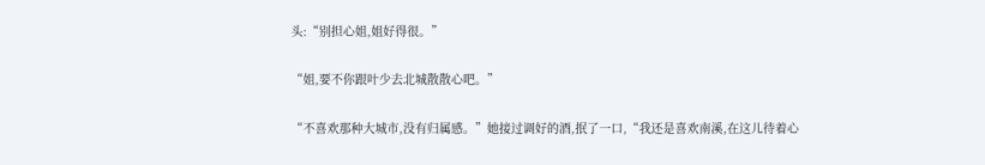头:“别担心姐,姐好得很。”

“姐,要不你跟叶少去北城散散心吧。”

“不喜欢那种大城市,没有归属感。”她接过调好的酒,抿了一口,“我还是喜欢南溪,在这儿待着心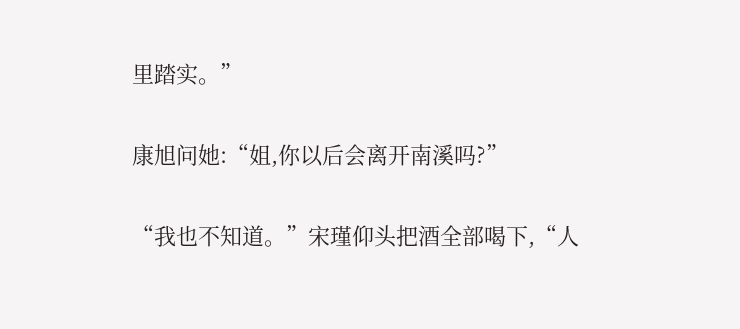里踏实。”

康旭问她:“姐,你以后会离开南溪吗?”

“我也不知道。”宋瑾仰头把酒全部喝下,“人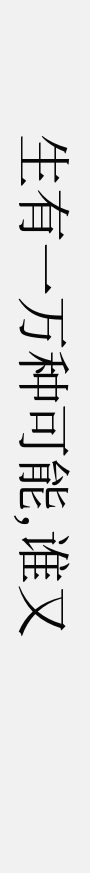生有一万种可能,谁又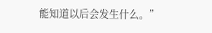能知道以后会发生什么。”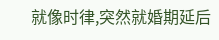就像时律,突然就婚期延后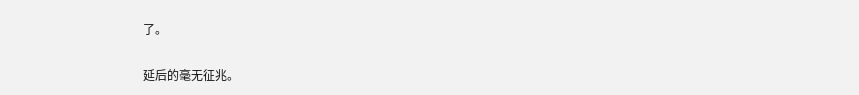了。

延后的毫无征兆。